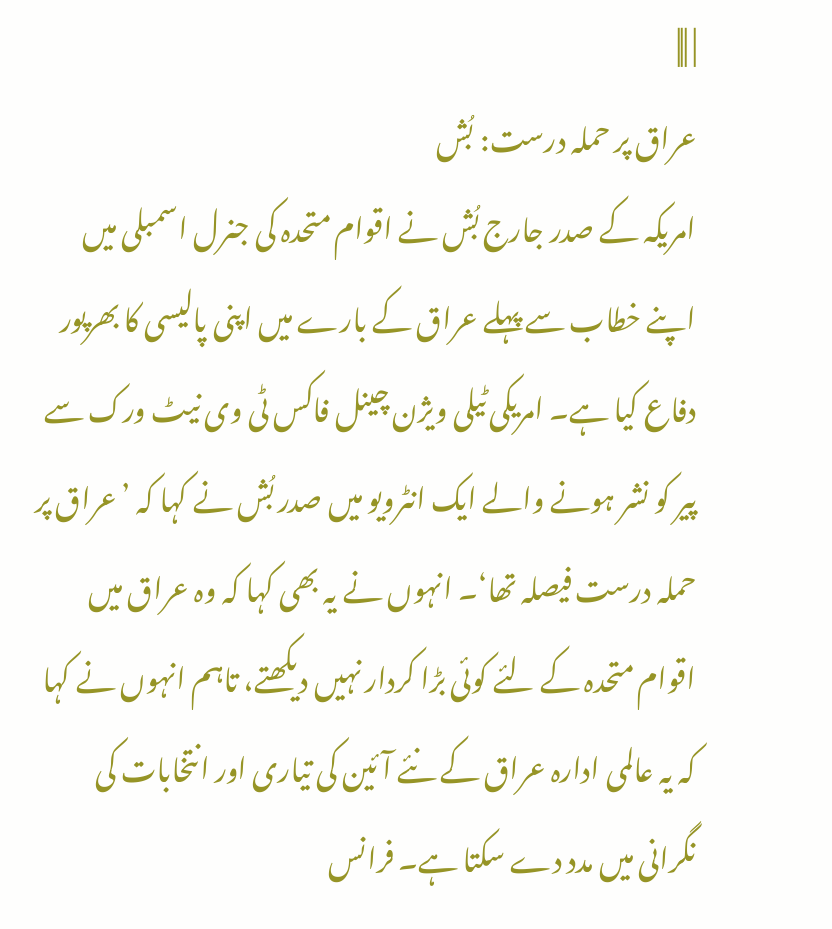| |||
عراق پر حملہ درست: بُش
امریکہ کے صدر جارج بُش نے اقوام متحدہ کی جنرل اسمبلی میں اپنے خطاب سے پہلے عراق کے بارے میں اپنی پالیسی کا بھرپور دفاع کیا ہے۔ امریکی ٹیلی ویژن چینل فاکس ٹی وی نیٹ ورک سے پیر کو نشر ہونے والے ایک انٹرویو میں صدر بُش نے کہا کہ ’عراق پر حملہ درست فیصلہ تھا‘۔ انہوں نے یہ بھی کہا کہ وہ عراق میں اقوام متحدہ کے لئے کوئی بڑا کردار نہیں دیکھتے، تاہم انہوں نے کہا کہ یہ عالمی ادارہ عراق کے نئے آئین کی تیاری اور انتخابات کی نگرانی میں مدد دے سکتا ہے۔ فرانس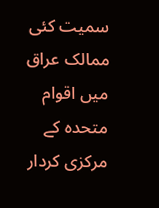سمیت کئی ممالک عراق میں اقوام متحدہ کے مرکزی کردار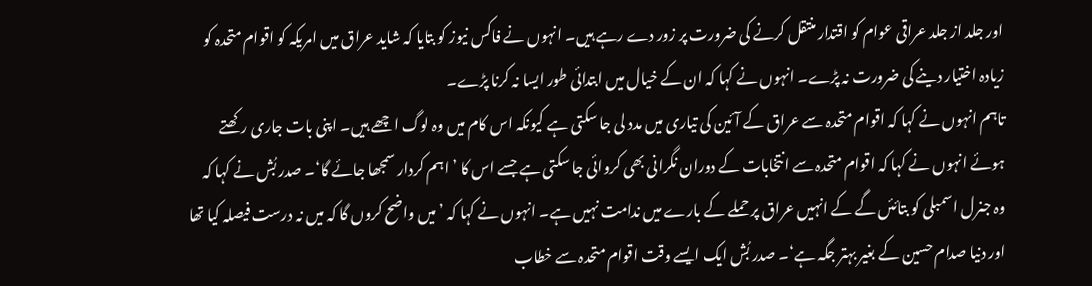اور جلد از جلد عراقی عوام کو اقتدار منتقل کرنے کی ضرورت پر زور دے رہے ہیں۔ انہوں نے فاکس نیوز کو بتایا کہ شاید عراق میں امریکہ کو اقوام متحدہ کو زیادہ اختیار دینے کی ضرورت نہ پڑے۔ انہوں نے کہا کہ ان کے خیال میں ابتدائی طور ایسا نہ کرنا پڑے۔
تاہم انہوں نے کہا کہ اقوام متحدہ سے عراق کے آئین کی تیاری میں مدد لی جا سکتی ہے کیونکہ اس کام میں وہ لوگ اچھے ہیں۔ اپنی بات جاری رکھتے ہوئے انہوں نے کہا کہ اقوام متحدہ سے انتخابات کے دوران نگرانی بھی کروائی جا سکتی ہے جسے اس کا ’اہم کردار سمجھا جائے گا‘۔ صدر بُش نے کہا کہ وہ جنرل اسمبلی کو بتائئں گے کے انہیں عراق پر حملے کے بارے میں ندامت نہیں ہے۔ انہوں نے کہا کہ ’میں واضح کروں گا کہ میں نہ درست فیصلہ کیا تھا اور دنیا صدام حسین کے بغیر بہتر جگہ ہے‘۔ صدر بُش ایک ایسے وقت اقوام متحدہ سے خطاب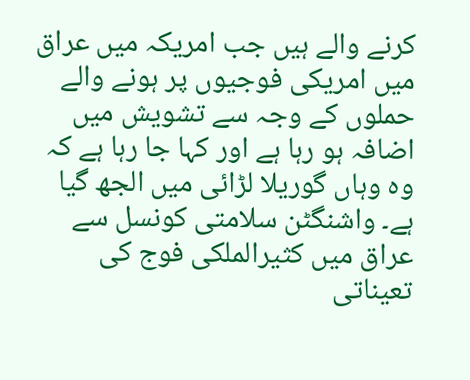کرنے والے ہیں جب امریکہ میں عراق میں امریکی فوجیوں پر ہونے والے حملوں کے وجہ سے تشویش میں اضافہ ہو رہا ہے اور کہا جا رہا ہے کہ وہ وہاں گوریلا لڑائی میں الجھ گیا ہے۔ واشنگٹن سلامتی کونسل سے عراق میں کثیرالملکی فوج کی تعیناتی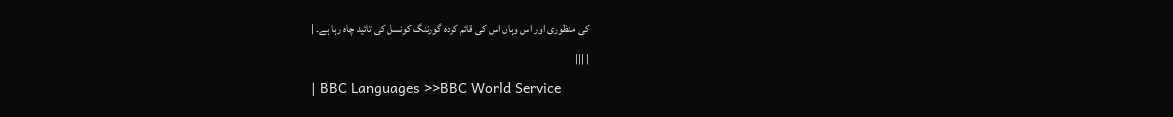کی منظوری اور اس وہاں اس کی قائم کردہ گورننگ کونسل کی تائید چاہ رہا ہے۔ |
| |||
| BBC Languages >>BBC World Service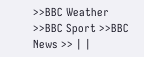>>BBC Weather >>BBC Sport >>BBC News >> | |